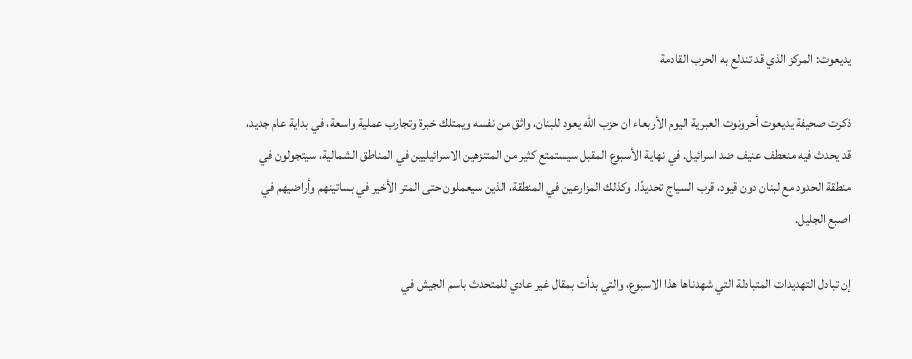يديعوت: المركز الذي قد تندلع به الحرب القادمة

ذكرت صحيفة يديعوت أحرونوت العبرية اليوم الأربعاء ان حزب الله يعود للبنان، واثق من نفسه ويمتلك خبرة وتجارب عملية واسعة، في بداية عام جديد، قد يحدث فيه منعطف عنيف ضد اسرائيل. في نهاية الأسبوع المقبل سيستمتع كثير من المتنزهين الاسرائيليين في المناطق الشمالية، سيتجولون في منطقة الحدود مع لبنان دون قيود، قرب السياج تحديدًا. وكذلك المزارعين في المنطقة، الذين سيعملون حتى المتر الأخير في بساتينهم وأراضيهم في اصبع الجليل.

إن تبادل التهديدات المتبادلة التي شهدناها هذا الاسبوع، والتي بدأت بمقال غير عادي للمتحدث باسم الجيش في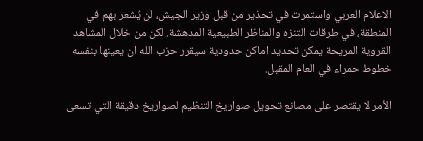الاعلام العربي واستمرت في تحذير من قبل وزير الجيش، لن يُشعر بهم في المنطقة، في طرقات التنزه والمناظر الطبيعية المدهشة. لكن من خلال المشاهد القروية المريحة يمكن تحديد اماكن حدودية سيقرر حزب الله ان يعينها بنفسه خطوط حمراء في العام المقبل.

الأمر لا يقتصر على مصانع تحويل صواريخ التنظيم لصواريخ دقيقة التي تسعى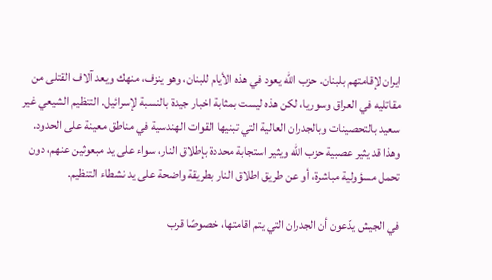ايران لإقامتهم بلبنان. حزب الله يعود في هذه الأيام للبنان، وهو ينزف، منهك ويعد آلاف القتلى من مقاتليه في العراق وسوريا، لكن هذه ليست بمثابة اخبار جيدة بالنسبة لإسرائيل. التنظيم الشيعي غير سعيد بالتحصينات وبالجدران العالية التي تبنيها القوات الهندسية في مناطق معينة على الحدود. وهذا قد يثير عصبية حزب الله ويثير استجابة محددة بإطلاق النار، سواء على يد مبعوثين عنهم، دون تحمل مسؤولية مباشرة، أو عن طريق اطلاق النار بطريقة واضحة على يد نشطاء التنظيم.

في الجيش يدّعون أن الجدران التي يتم اقامتها، خصوصًا قرب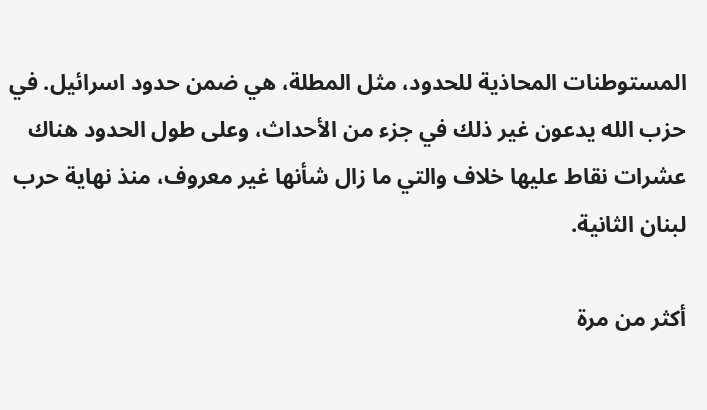المستوطنات المحاذية للحدود، مثل المطلة، هي ضمن حدود اسرائيل. في حزب الله يدعون غير ذلك في جزء من الأحداث، وعلى طول الحدود هناك عشرات نقاط عليها خلاف والتي ما زال شأنها غير معروف، منذ نهاية حرب لبنان الثانية.

أكثر من مرة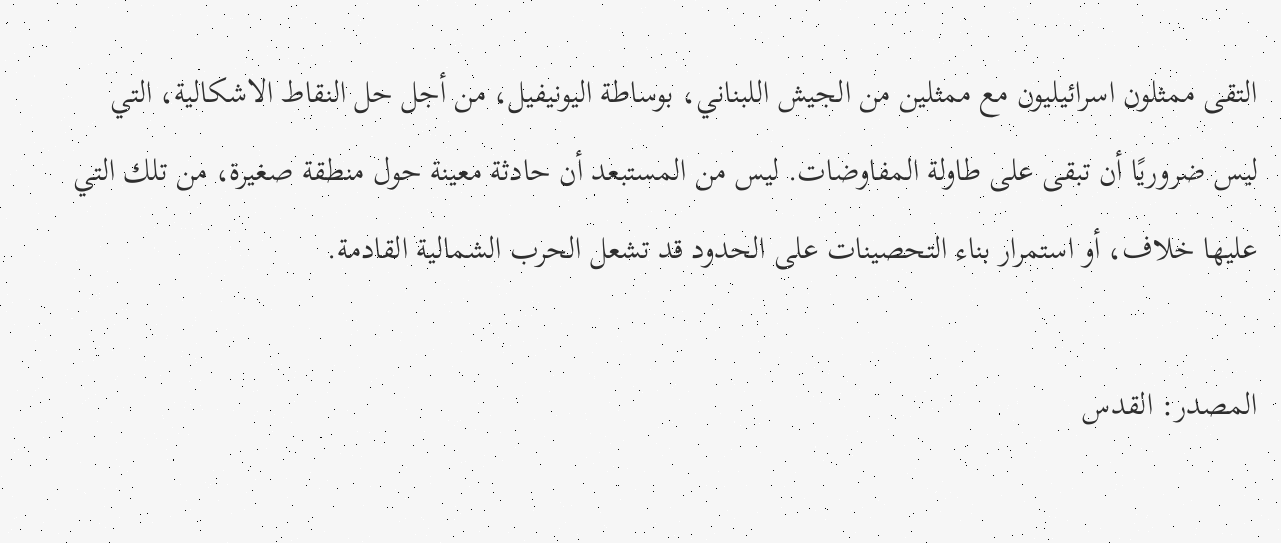التقى ممثلون اسرائيليون مع ممثلين من الجيش اللبناني، بوساطة اليونيفيل، من أجل حل النقاط الاشكالية، التي ليس ضروريًا أن تبقى على طاولة المفاوضات. ليس من المستبعد أن حادثة معينة حول منطقة صغيرة، من تلك التي عليها خلاف، أو استمرار بناء التحصينات على الحدود قد تشعل الحرب الشمالية القادمة.

المصدر: القدس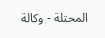المحتلة - وكالة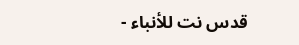قدس نت للأنباء -